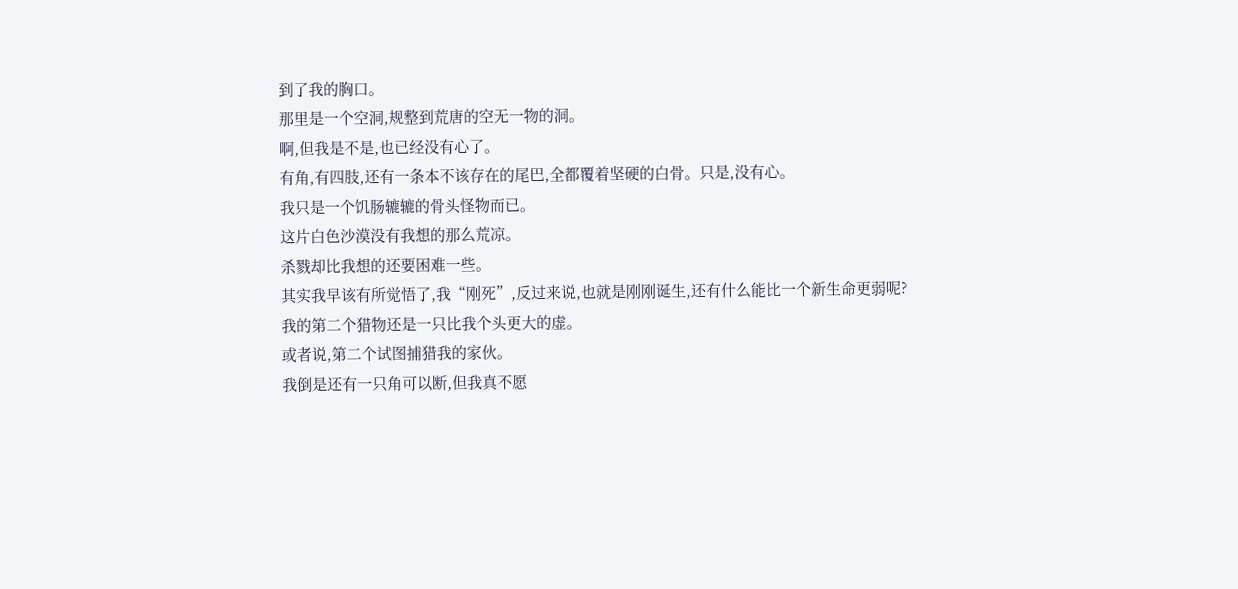到了我的胸口。
那里是一个空洞,规整到荒唐的空无一物的洞。
啊,但我是不是,也已经没有心了。
有角,有四肢,还有一条本不该存在的尾巴,全都覆着坚硬的白骨。只是,没有心。
我只是一个饥肠辘辘的骨头怪物而已。
这片白色沙漠没有我想的那么荒凉。
杀戮却比我想的还要困难一些。
其实我早该有所觉悟了,我“刚死”,反过来说,也就是刚刚诞生,还有什么能比一个新生命更弱呢?
我的第二个猎物还是一只比我个头更大的虚。
或者说,第二个试图捕猎我的家伙。
我倒是还有一只角可以断,但我真不愿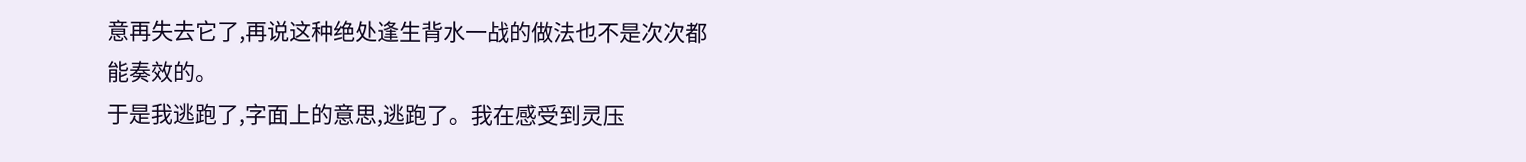意再失去它了,再说这种绝处逢生背水一战的做法也不是次次都能奏效的。
于是我逃跑了,字面上的意思,逃跑了。我在感受到灵压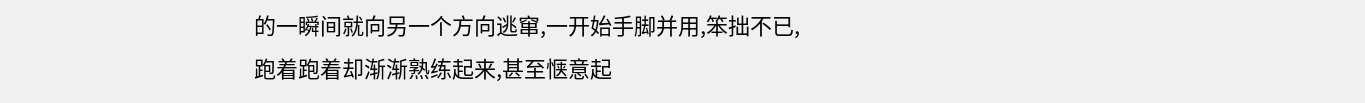的一瞬间就向另一个方向逃窜,一开始手脚并用,笨拙不已,跑着跑着却渐渐熟练起来,甚至惬意起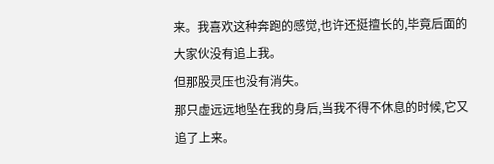来。我喜欢这种奔跑的感觉,也许还挺擅长的,毕竟后面的大家伙没有追上我。
但那股灵压也没有消失。
那只虚远远地坠在我的身后,当我不得不休息的时候,它又追了上来。